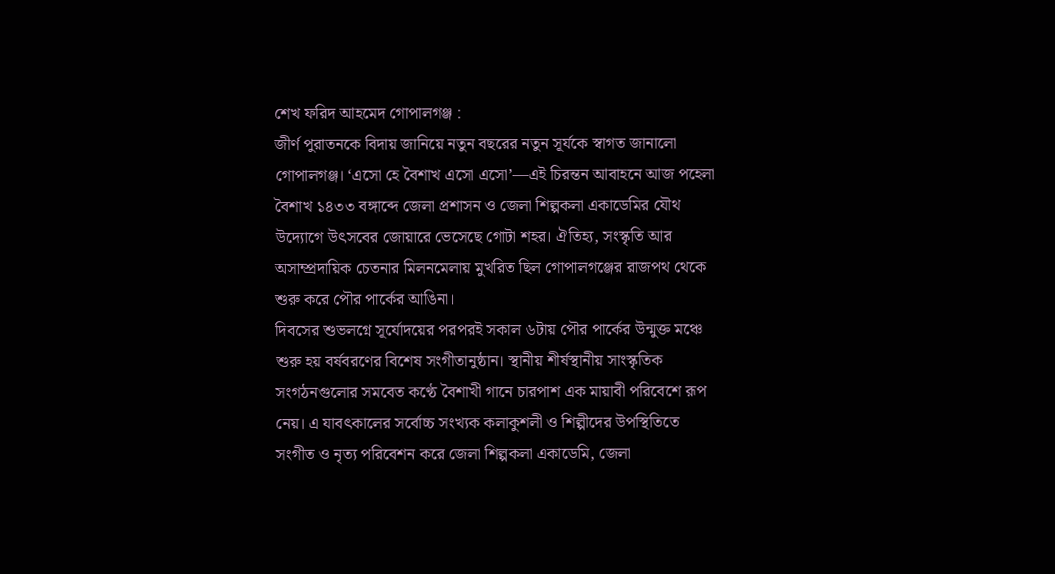শেখ ফরিদ আহমেদ গোপালগঞ্জ :
জীর্ণ পুরাতনকে বিদায় জানিয়ে নতুন বছরের নতুন সূর্যকে স্বাগত জানালো গোপালগঞ্জ। ‘এসো হে বৈশাখ এসো এসো’—এই চিরন্তন আবাহনে আজ পহেলা বৈশাখ ১৪৩৩ বঙ্গাব্দে জেলা প্রশাসন ও জেলা শিল্পকলা একাডেমির যৌথ উদ্যোগে উৎসবের জোয়ারে ভেসেছে গোটা শহর। ঐতিহ্য, সংস্কৃতি আর অসাম্প্রদায়িক চেতনার মিলনমেলায় মুখরিত ছিল গোপালগঞ্জের রাজপথ থেকে শুরু করে পৌর পার্কের আঙিনা।
দিবসের শুভলগ্নে সূর্যোদয়ের পরপরই সকাল ৬টায় পৌর পার্কের উন্মুক্ত মঞ্চে শুরু হয় বর্ষবরণের বিশেষ সংগীতানুষ্ঠান। স্থানীয় শীর্ষস্থানীয় সাংস্কৃতিক সংগঠনগুলোর সমবেত কণ্ঠে বৈশাখী গানে চারপাশ এক মায়াবী পরিবেশে রূপ নেয়। এ যাবৎকালের সর্বোচ্চ সংখ্যক কলাকুশলী ও শিল্পীদের উপস্থিতিতে সংগীত ও নৃত্য পরিবেশন করে জেলা শিল্পকলা একাডেমি, জেলা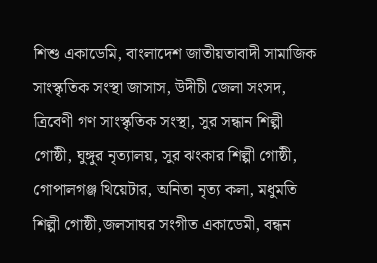শিশু একাডেমি, বাংলাদেশ জাতীয়তাবাদী সামাজিক সাংস্কৃতিক সংস্থা জাসাস, উদীচী জেলা সংসদ, ত্রিবেণী গণ সাংস্কৃতিক সংস্থা, সুর সন্ধান শিল্পী গোষ্ঠী, ঘুঙ্গুর নৃত্যালয়, সুর ঝংকার শিল্পী গোষ্ঠী, গোপালগঞ্জ থিয়েটার, অনিতা নৃত্য কলা, মধুমতি শিল্পী গোষ্ঠী,জলসাঘর সংগীত একাডেমী, বন্ধন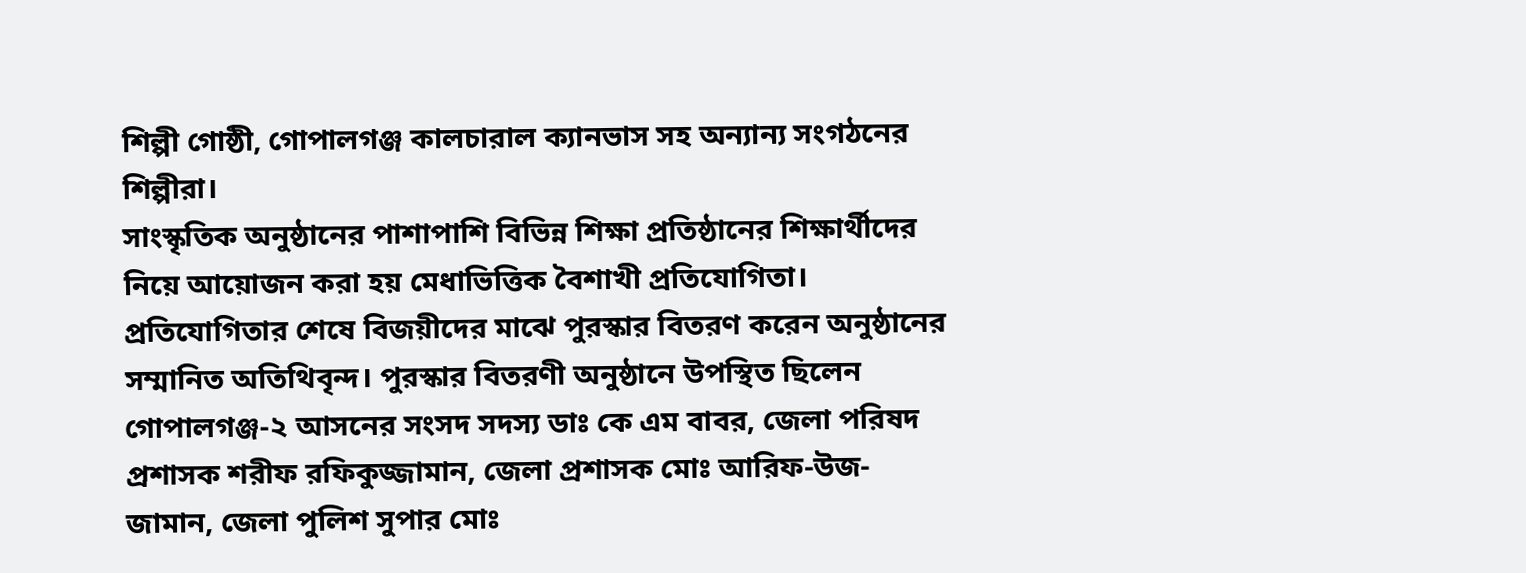শিল্পী গোষ্ঠী, গোপালগঞ্জ কালচারাল ক্যানভাস সহ অন্যান্য সংগঠনের শিল্পীরা।
সাংস্কৃতিক অনুষ্ঠানের পাশাপাশি বিভিন্ন শিক্ষা প্রতিষ্ঠানের শিক্ষার্থীদের নিয়ে আয়োজন করা হয় মেধাভিত্তিক বৈশাখী প্রতিযোগিতা। প্রতিযোগিতার শেষে বিজয়ীদের মাঝে পুরস্কার বিতরণ করেন অনুষ্ঠানের সম্মানিত অতিথিবৃন্দ। পুরস্কার বিতরণী অনুষ্ঠানে উপস্থিত ছিলেন গোপালগঞ্জ-২ আসনের সংসদ সদস্য ডাঃ কে এম বাবর, জেলা পরিষদ প্রশাসক শরীফ রফিকুজ্জামান, জেলা প্রশাসক মোঃ আরিফ-উজ-জামান, জেলা পুলিশ সুপার মোঃ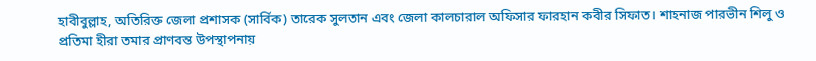হাবীবুল্লাহ, অতিরিক্ত জেলা প্রশাসক (সার্বিক) তারেক সুলতান এবং জেলা কালচারাল অফিসার ফারহান কবীর সিফাত। শাহনাজ পারভীন শিলু ও প্রতিমা হীরা তমার প্রাণবন্ত উপস্থাপনায়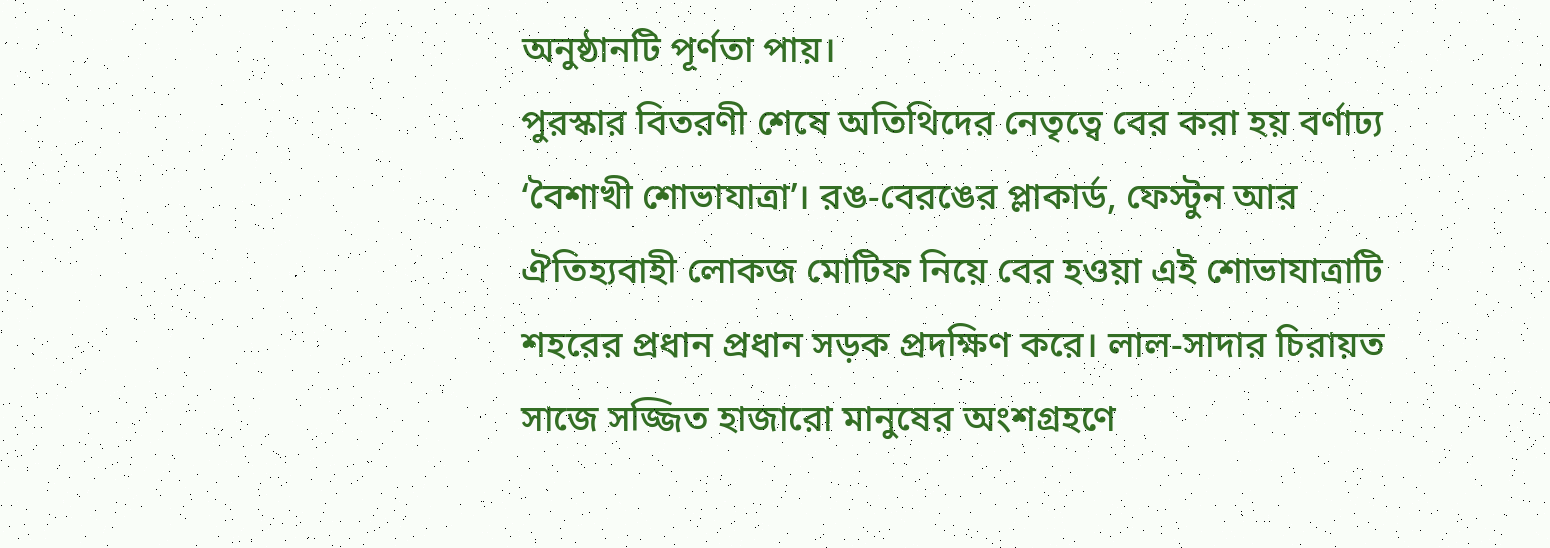অনুষ্ঠানটি পূর্ণতা পায়।
পুরস্কার বিতরণী শেষে অতিথিদের নেতৃত্বে বের করা হয় বর্ণাঢ্য ‘বৈশাখী শোভাযাত্রা’। রঙ-বেরঙের প্লাকার্ড, ফেস্টুন আর ঐতিহ্যবাহী লোকজ মোটিফ নিয়ে বের হওয়া এই শোভাযাত্রাটি শহরের প্রধান প্রধান সড়ক প্রদক্ষিণ করে। লাল-সাদার চিরায়ত সাজে সজ্জিত হাজারো মানুষের অংশগ্রহণে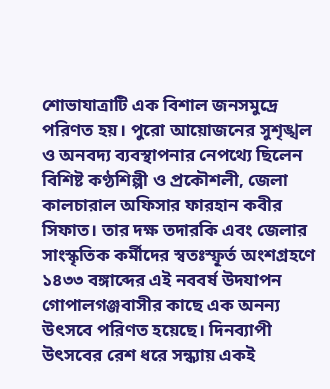শোভাযাত্রাটি এক বিশাল জনসমুদ্রে পরিণত হয়। পুরো আয়োজনের সুশৃঙ্খল ও অনবদ্য ব্যবস্থাপনার নেপথ্যে ছিলেন বিশিষ্ট কণ্ঠশিল্পী ও প্রকৌশলী, জেলা কালচারাল অফিসার ফারহান কবীর সিফাত। তার দক্ষ তদারকি এবং জেলার সাংস্কৃতিক কর্মীদের স্বতঃস্ফূর্ত অংশগ্রহণে ১৪৩৩ বঙ্গাব্দের এই নববর্ষ উদযাপন গোপালগঞ্জবাসীর কাছে এক অনন্য উৎসবে পরিণত হয়েছে। দিনব্যাপী উৎসবের রেশ ধরে সন্ধ্যায় একই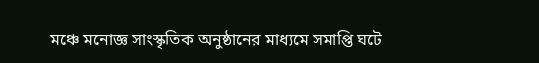মঞ্চে মনোজ্ঞ সাংস্কৃতিক অনুষ্ঠানের মাধ্যমে সমাপ্তি ঘটে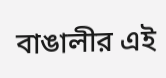বাঙালীর এই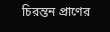চিরন্তন প্রাণের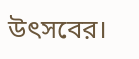উৎসবের।